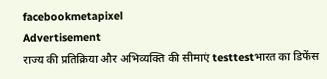facebookmetapixel
Advertisement
राज्य की प्रतिक्रिया और अभिव्यक्ति की सीमाएं testtestभारत का डिफेंस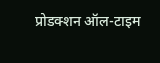प्रोडक्शन ऑल-टाइम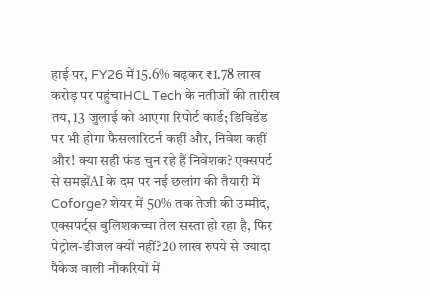हाई पर, FY26 में15.6% बढ़कर ₹1.78 लाख करोड़ पर पहुंचाHCL Tech के नतीजों की तारीख तय, 13 जुलाई को आएगा रिपोर्ट कार्ड; डिविडेंड पर भी होगा फैसलारिटर्न कहीं और, निवेश कहीं और! क्या सही फंड चुन रहे हैं निवेशक? एक्सपर्ट से समझेंAI के दम पर नई छलांग की तैयारी में Coforge? शेयर में 50% तक तेजी की उम्मीद, एक्सपर्ट्स बुलिशकच्चा तेल सस्ता हो रहा है, फिर पेट्रोल-डीजल क्यों नहीं?20 लाख रुपये से ज्यादा पैकेज वाली नौकरियों में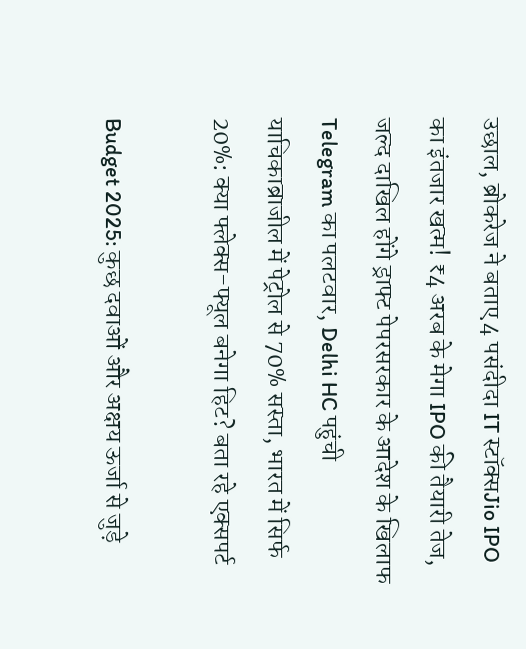उछाल, ब्रोकरेज ने बताए 4 पसंदीदा IT स्टॉक्सJio IPO का इंतजार खत्म! ₹4 अरब के मेगा IPO की तैयारी तेज, जल्द दाखिल होंगे ड्राफ्ट पेपरसरकार के आदेश के खिलाफ Telegram का पलटवार, Delhi HC पहुंची याचिकाब्राजील में पेट्रोल से 70% सस्ता, भारत में सिर्फ 20%: क्या फ्लेक्स-फ्यूल बनेगा हिट? बता रहे एक्सपर्ट

Budget 2025: कुछ दवाओं और अक्षय ऊर्जा से जुड़े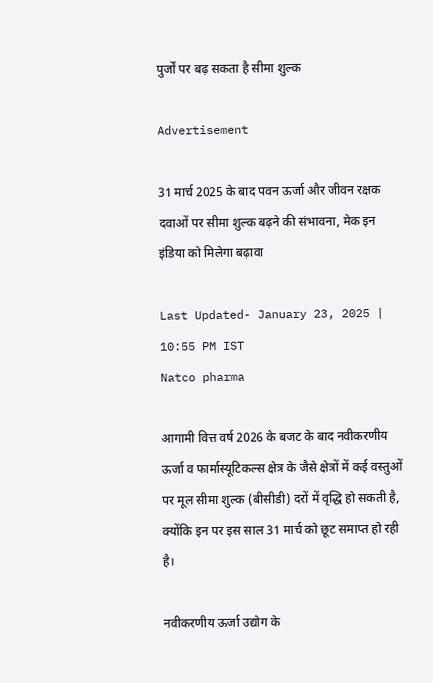पुर्जों पर बढ़ सकता है सीमा शुल्क

Advertisement

31 मार्च 2025 के बाद पवन ऊर्जा और जीवन रक्षक दवाओं पर सीमा शुल्क बढ़ने की संभावना, मेक इन इंडिया को मिलेगा बढ़ावा

Last Updated- January 23, 2025 | 10:55 PM IST
Natco pharma

आगामी वित्त वर्ष 2026 के बजट के बाद नवीकरणीय ऊर्जा व फार्मास्यूटिकल्स क्षेत्र के जैसे क्षेत्रों में कई वस्तुओं पर मूल सीमा शुल्क (बीसीडी) दरों में वृद्धि हो सकती है, क्योंकि इन पर इस साल 31 मार्च को छूट समाप्त हो रही है।

नवीकरणीय ऊर्जा उद्योग के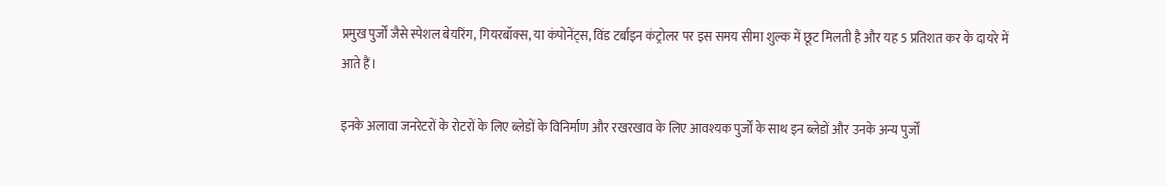प्रमुख पुर्जों जैसे स्पेशल बेयरिंग, गियरबॉक्स, या कंपोनेंट्स, विंड टर्बाइन कंट्रोलर पर इस समय सीमा शुल्क में छूट मिलती है और यह 5 प्रतिशत कर के दायरे में आते हैं।

इनके अलावा जनरेटरों के रोटरों के लिए ब्लेडों के विनिर्माण और रखरखाव के लिए आवश्यक पुर्जों के साथ इन ब्लेडों और उनके अन्य पुर्जों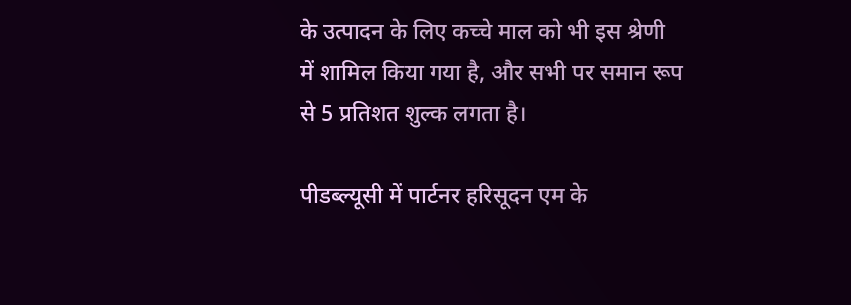के उत्पादन के लिए कच्चे माल को भी इस श्रेणी में शामिल किया गया है, और सभी पर समान रूप से 5 प्रतिशत शुल्क लगता है।

पीडब्ल्यूसी में पार्टनर हरिसूदन एम के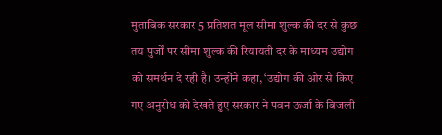मुताबिक सरकार 5 प्रतिशत मूल सीमा शुल्क की दर से कुछ तय पुर्जों पर सीमा शुल्क की रियायती दर के माध्यम उद्योग को समर्थन दे रही है। उन्होंने कहा, ‘उद्योग की ओर से किए गए अनुरोध को देखते हुए सरकार ने पवन ऊर्जा के बिजली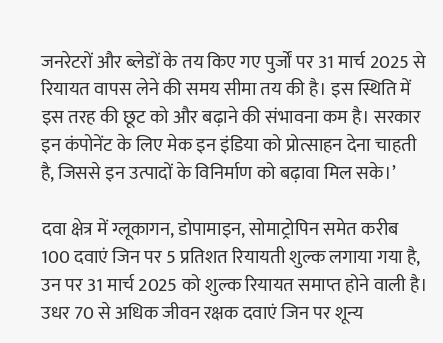जनरेटरों और ब्लेडों के तय किए गए पुर्जों पर 31 मार्च 2025 से रियायत वापस लेने की समय सीमा तय की है। इस स्थिति में इस तरह की छूट को और बढ़ाने की संभावना कम है। सरकार इन कंपोनेंट के लिए मेक इन इंडिया को प्रोत्साहन देना चाहती है, जिससे इन उत्पादों के विनिर्माण को बढ़ावा मिल सके।’

दवा क्षेत्र में ग्लूकागन, डोपामाइन, सोमाट्रोपिन समेत करीब 100 दवाएं जिन पर 5 प्रतिशत रियायती शुल्क लगाया गया है, उन पर 31 मार्च 2025 को शुल्क रियायत समाप्त होने वाली है। उधर 70 से अधिक जीवन रक्षक दवाएं जिन पर शून्य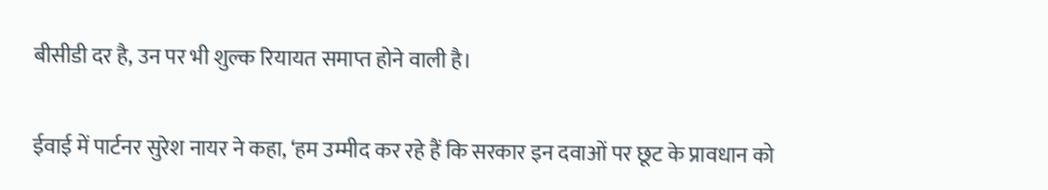बीसीडी दर है, उन पर भी शुल्क रियायत समाप्त होने वाली है।

ईवाई में पार्टनर सुरेश नायर ने कहा, ‘हम उम्मीद कर रहे हैं कि सरकार इन दवाओं पर छूट के प्रावधान को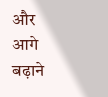और आगे बढ़ाने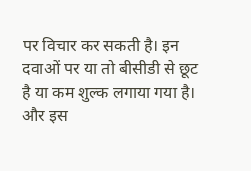पर विचार कर सकती है। इन दवाओं पर या तो बीसीडी से छूट है या कम शुल्क लगाया गया है। और इस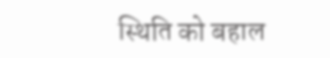स्थिति को बहाल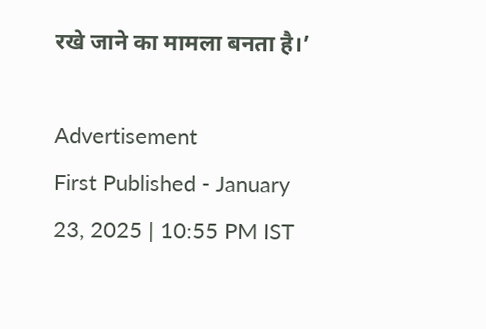रखे जाने का मामला बनता है।’

Advertisement
First Published - January 23, 2025 | 10:55 PM IST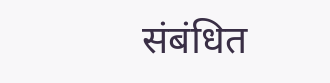संबंधित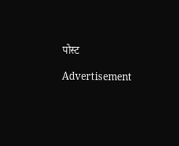पोस्ट

Advertisement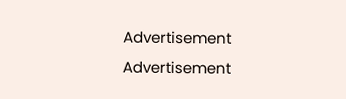Advertisement
Advertisement